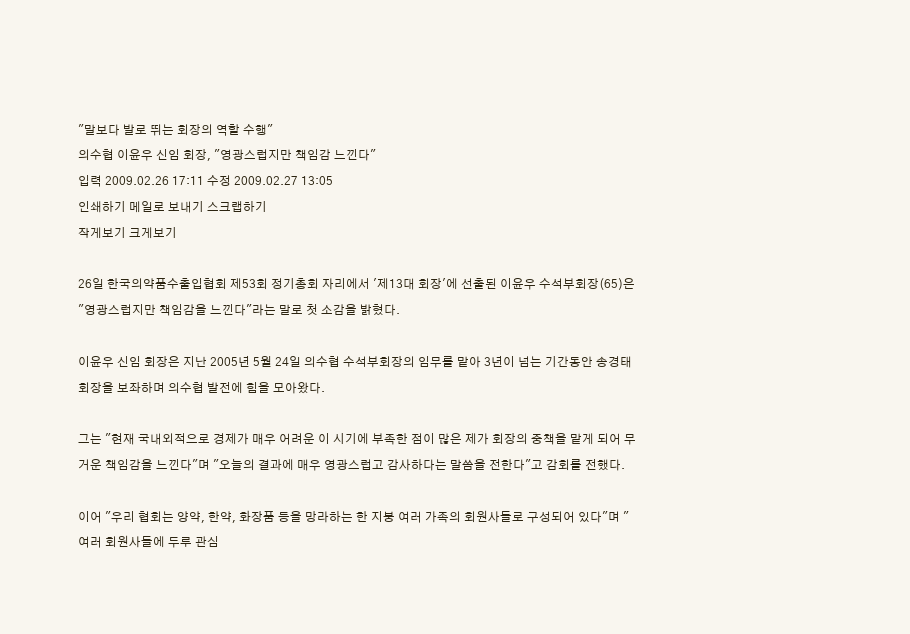"말보다 발로 뛰는 회장의 역할 수행"
의수협 이윤우 신임 회장, "영광스럽지만 책임감 느낀다"
입력 2009.02.26 17:11 수정 2009.02.27 13:05
인쇄하기 메일로 보내기 스크랩하기
작게보기 크게보기

26일 한국의약품수출입협회 제53회 정기총회 자리에서 '제13대 회장'에 선출된 이윤우 수석부회장(65)은 "영광스럽지만 책임감을 느낀다"라는 말로 첫 소감을 밝혔다.

이윤우 신임 회장은 지난 2005년 5월 24일 의수협 수석부회장의 임무를 맡아 3년이 넘는 기간동안 송경태 회장을 보좌하며 의수협 발전에 힘을 모아왔다.

그는 "현재 국내외적으로 경제가 매우 어려운 이 시기에 부족한 점이 많은 제가 회장의 중책을 맡게 되어 무거운 책임감을 느낀다"며 "오늘의 결과에 매우 영광스럽고 감사하다는 말씀을 전한다"고 감회를 전했다.

이어 "우리 협회는 양약, 한약, 화장품 등을 망라하는 한 지붕 여러 가족의 회원사들로 구성되어 있다"며 "여러 회원사들에 두루 관심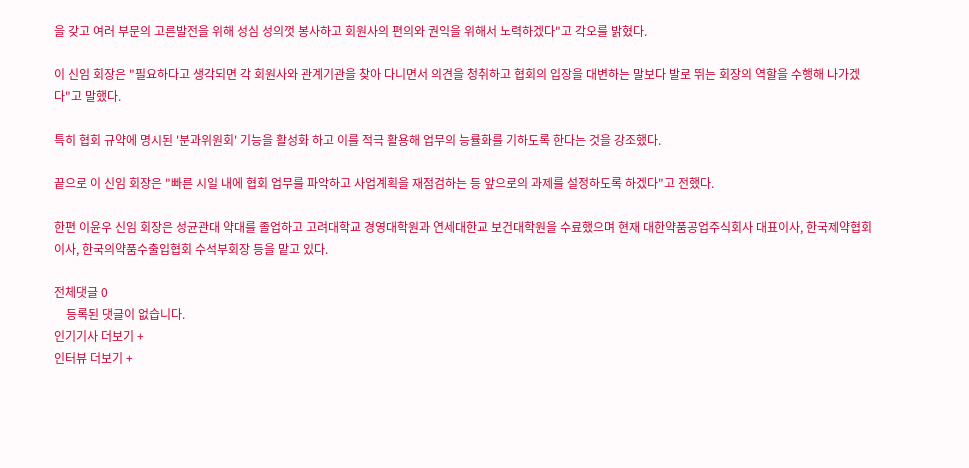을 갖고 여러 부문의 고른발전을 위해 성심 성의껏 봉사하고 회원사의 편의와 권익을 위해서 노력하겠다"고 각오를 밝혔다.

이 신임 회장은 "필요하다고 생각되면 각 회원사와 관계기관을 찾아 다니면서 의견을 청취하고 협회의 입장을 대변하는 말보다 발로 뛰는 회장의 역할을 수행해 나가겠다"고 말했다.

특히 협회 규약에 명시된 '분과위원회' 기능을 활성화 하고 이를 적극 활용해 업무의 능률화를 기하도록 한다는 것을 강조했다.

끝으로 이 신임 회장은 "빠른 시일 내에 협회 업무를 파악하고 사업계획을 재점검하는 등 앞으로의 과제를 설정하도록 하겠다"고 전했다.

한편 이윤우 신임 회장은 성균관대 약대를 졸업하고 고려대학교 경영대학원과 연세대한교 보건대학원을 수료했으며 현재 대한약품공업주식회사 대표이사, 한국제약협회 이사, 한국의약품수출입협회 수석부회장 등을 맡고 있다.

전체댓글 0
    등록된 댓글이 없습니다.
인기기사 더보기 +
인터뷰 더보기 +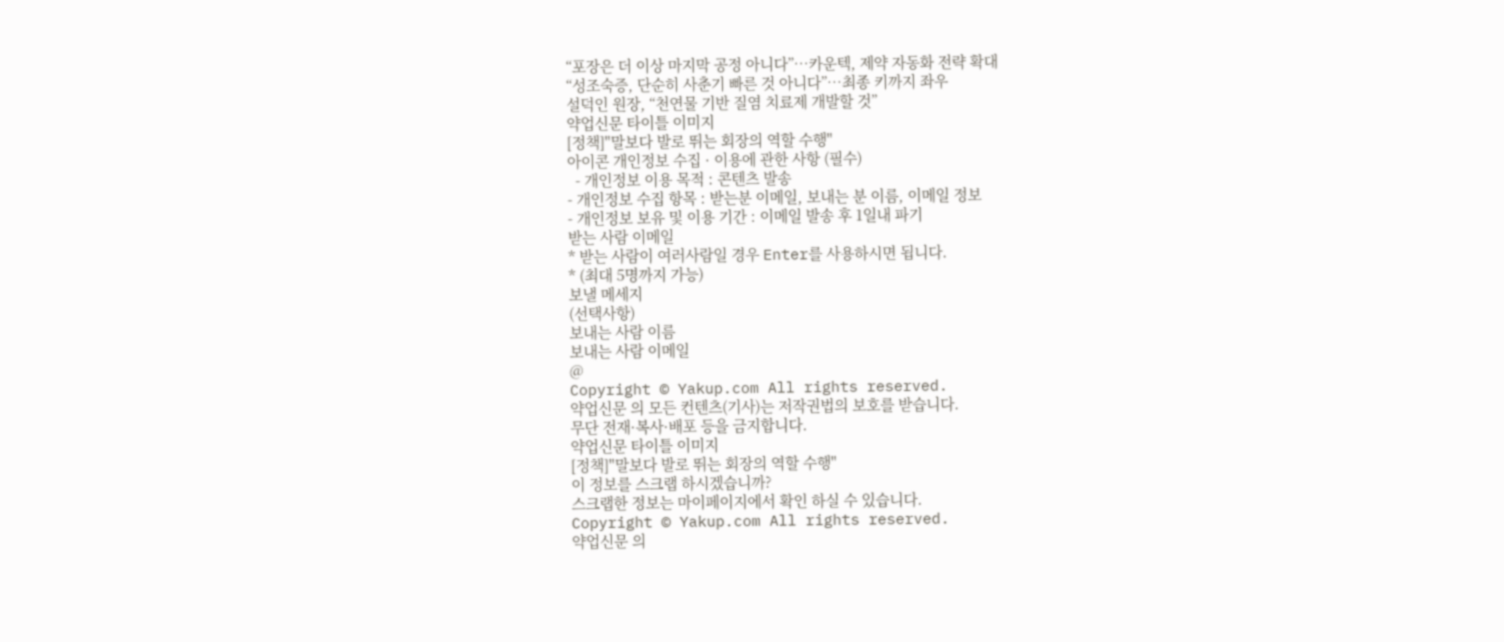“포장은 더 이상 마지막 공정 아니다”…카운텍, 제약 자동화 전략 확대
“성조숙증, 단순히 사춘기 빠른 것 아니다”…최종 키까지 좌우
설덕인 원장, “천연물 기반 질염 치료제 개발할 것”
약업신문 타이틀 이미지
[정책]"말보다 발로 뛰는 회장의 역할 수행"
아이콘 개인정보 수집 · 이용에 관한 사항 (필수)
  - 개인정보 이용 목적 : 콘텐츠 발송
- 개인정보 수집 항목 : 받는분 이메일, 보내는 분 이름, 이메일 정보
- 개인정보 보유 및 이용 기간 : 이메일 발송 후 1일내 파기
받는 사람 이메일
* 받는 사람이 여러사람일 경우 Enter를 사용하시면 됩니다.
* (최대 5명까지 가능)
보낼 메세지
(선택사항)
보내는 사람 이름
보내는 사람 이메일
@
Copyright © Yakup.com All rights reserved.
약업신문 의 모든 컨텐츠(기사)는 저작권법의 보호를 받습니다.
무단 전재·복사·배포 등을 금지합니다.
약업신문 타이틀 이미지
[정책]"말보다 발로 뛰는 회장의 역할 수행"
이 정보를 스크랩 하시겠습니까?
스크랩한 정보는 마이페이지에서 확인 하실 수 있습니다.
Copyright © Yakup.com All rights reserved.
약업신문 의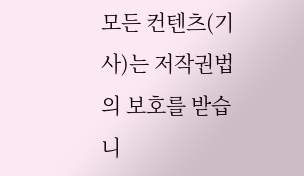모든 컨텐츠(기사)는 저작권법의 보호를 받습니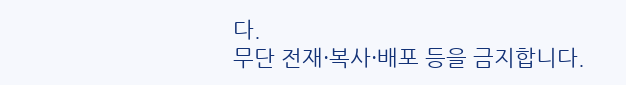다.
무단 전재·복사·배포 등을 금지합니다.